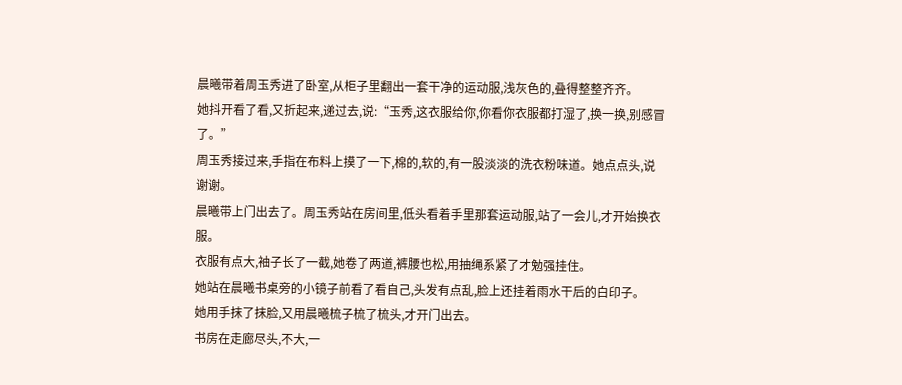晨曦带着周玉秀进了卧室,从柜子里翻出一套干净的运动服,浅灰色的,叠得整整齐齐。
她抖开看了看,又折起来,递过去,说:“玉秀,这衣服给你,你看你衣服都打湿了,换一换,别感冒了。”
周玉秀接过来,手指在布料上摸了一下,棉的,软的,有一股淡淡的洗衣粉味道。她点点头,说谢谢。
晨曦带上门出去了。周玉秀站在房间里,低头看着手里那套运动服,站了一会儿,才开始换衣服。
衣服有点大,袖子长了一截,她卷了两道,裤腰也松,用抽绳系紧了才勉强挂住。
她站在晨曦书桌旁的小镜子前看了看自己,头发有点乱,脸上还挂着雨水干后的白印子。
她用手抹了抹脸,又用晨曦梳子梳了梳头,才开门出去。
书房在走廊尽头,不大,一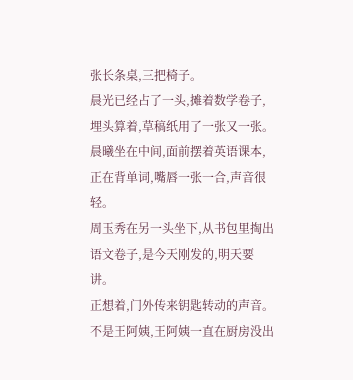张长条桌,三把椅子。
晨光已经占了一头,摊着数学卷子,埋头算着,草稿纸用了一张又一张。
晨曦坐在中间,面前摆着英语课本,正在背单词,嘴唇一张一合,声音很轻。
周玉秀在另一头坐下,从书包里掏出语文卷子,是今天刚发的,明天要讲。
正想着,门外传来钥匙转动的声音。不是王阿姨,王阿姨一直在厨房没出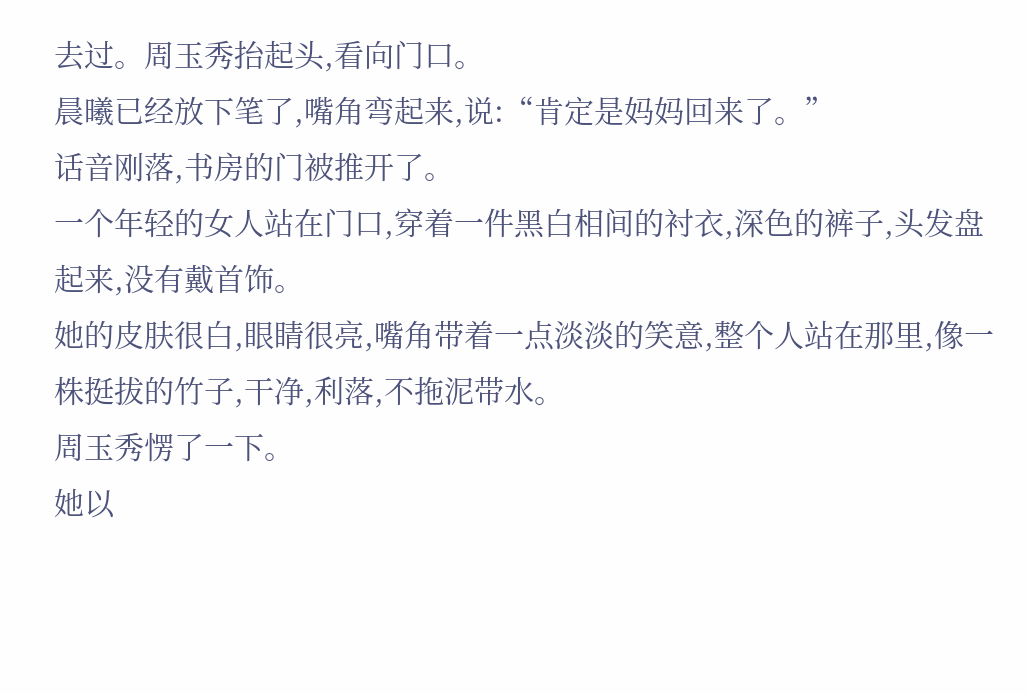去过。周玉秀抬起头,看向门口。
晨曦已经放下笔了,嘴角弯起来,说:“肯定是妈妈回来了。”
话音刚落,书房的门被推开了。
一个年轻的女人站在门口,穿着一件黑白相间的衬衣,深色的裤子,头发盘起来,没有戴首饰。
她的皮肤很白,眼睛很亮,嘴角带着一点淡淡的笑意,整个人站在那里,像一株挺拔的竹子,干净,利落,不拖泥带水。
周玉秀愣了一下。
她以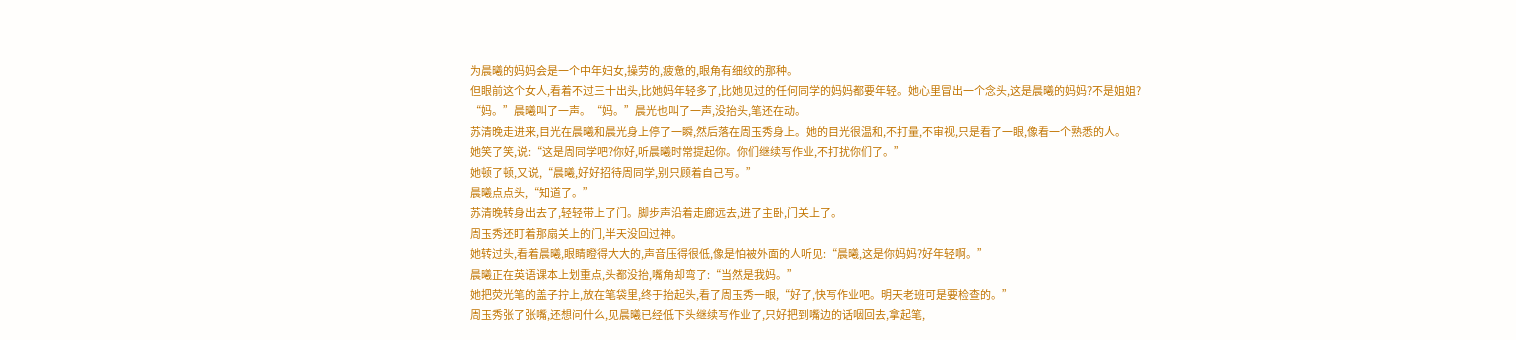为晨曦的妈妈会是一个中年妇女,操劳的,疲惫的,眼角有细纹的那种。
但眼前这个女人,看着不过三十出头,比她妈年轻多了,比她见过的任何同学的妈妈都要年轻。她心里冒出一个念头,这是晨曦的妈妈?不是姐姐?
“妈。”晨曦叫了一声。“妈。”晨光也叫了一声,没抬头,笔还在动。
苏清晚走进来,目光在晨曦和晨光身上停了一瞬,然后落在周玉秀身上。她的目光很温和,不打量,不审视,只是看了一眼,像看一个熟悉的人。
她笑了笑,说:“这是周同学吧?你好,听晨曦时常提起你。你们继续写作业,不打扰你们了。”
她顿了顿,又说,“晨曦,好好招待周同学,别只顾着自己写。”
晨曦点点头,“知道了。”
苏清晚转身出去了,轻轻带上了门。脚步声沿着走廊远去,进了主卧,门关上了。
周玉秀还盯着那扇关上的门,半天没回过神。
她转过头,看着晨曦,眼睛瞪得大大的,声音压得很低,像是怕被外面的人听见:“晨曦,这是你妈妈?好年轻啊。”
晨曦正在英语课本上划重点,头都没抬,嘴角却弯了:“当然是我妈。”
她把荧光笔的盖子拧上,放在笔袋里,终于抬起头,看了周玉秀一眼,“好了,快写作业吧。明天老班可是要检查的。”
周玉秀张了张嘴,还想问什么,见晨曦已经低下头继续写作业了,只好把到嘴边的话咽回去,拿起笔,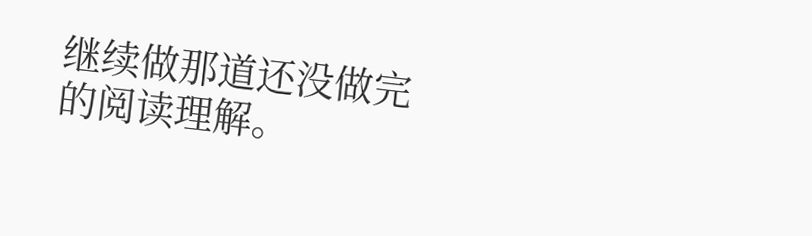继续做那道还没做完的阅读理解。